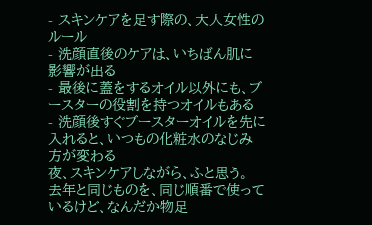- スキンケアを足す際の、大人女性のルール
- 洗顔直後のケアは、いちばん肌に影響が出る
- 最後に蓋をするオイル以外にも、ブースターの役割を持つオイルもある
- 洗顔後すぐブースターオイルを先に入れると、いつもの化粧水のなじみ方が変わる
夜、スキンケアしながら、ふと思う。
去年と同じものを、同じ順番で使っているけど、なんだか物足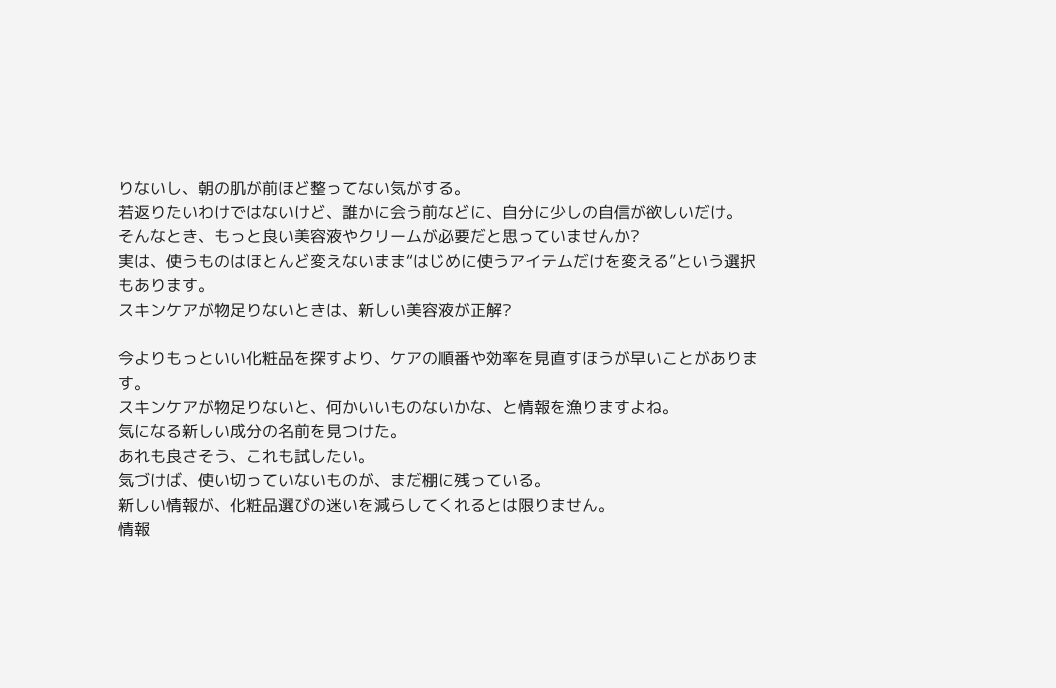りないし、朝の肌が前ほど整ってない気がする。
若返りたいわけではないけど、誰かに会う前などに、自分に少しの自信が欲しいだけ。
そんなとき、もっと良い美容液やクリームが必要だと思っていませんか?
実は、使うものはほとんど変えないまま“はじめに使うアイテムだけを変える”という選択もあります。
スキンケアが物足りないときは、新しい美容液が正解?

今よりもっといい化粧品を探すより、ケアの順番や効率を見直すほうが早いことがあります。
スキンケアが物足りないと、何かいいものないかな、と情報を漁りますよね。
気になる新しい成分の名前を見つけた。
あれも良さそう、これも試したい。
気づけば、使い切っていないものが、まだ棚に残っている。
新しい情報が、化粧品選びの迷いを減らしてくれるとは限りません。
情報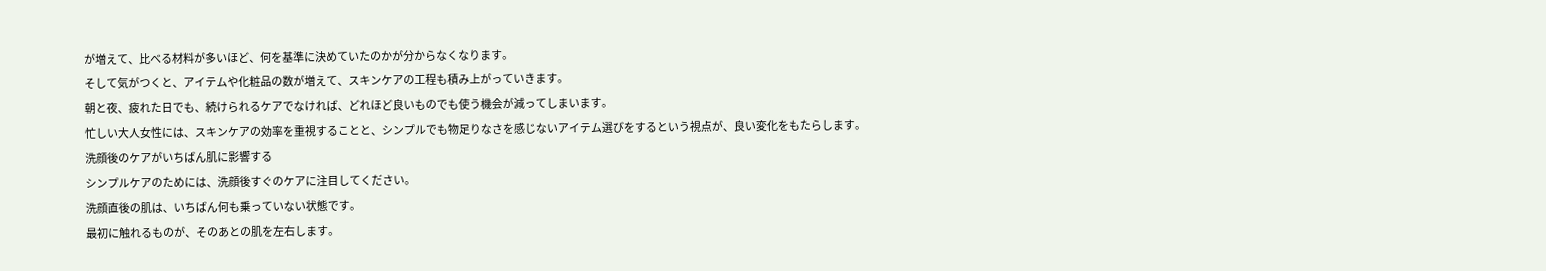が増えて、比べる材料が多いほど、何を基準に決めていたのかが分からなくなります。
そして気がつくと、アイテムや化粧品の数が増えて、スキンケアの工程も積み上がっていきます。
朝と夜、疲れた日でも、続けられるケアでなければ、どれほど良いものでも使う機会が減ってしまいます。
忙しい大人女性には、スキンケアの効率を重視することと、シンプルでも物足りなさを感じないアイテム選びをするという視点が、良い変化をもたらします。
洗顔後のケアがいちばん肌に影響する
シンプルケアのためには、洗顔後すぐのケアに注目してください。
洗顔直後の肌は、いちばん何も乗っていない状態です。
最初に触れるものが、そのあとの肌を左右します。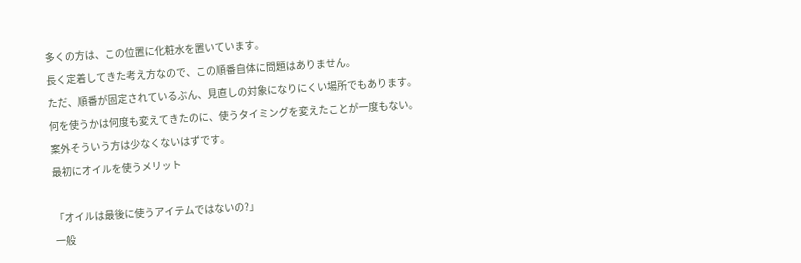多くの方は、この位置に化粧水を置いています。
長く定着してきた考え方なので、この順番自体に問題はありません。
ただ、順番が固定されているぶん、見直しの対象になりにくい場所でもあります。
何を使うかは何度も変えてきたのに、使うタイミングを変えたことが一度もない。
案外そういう方は少なくないはずです。
最初にオイルを使うメリット

「オイルは最後に使うアイテムではないの?」
一般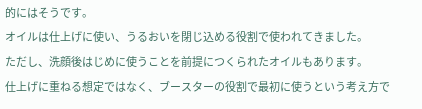的にはそうです。
オイルは仕上げに使い、うるおいを閉じ込める役割で使われてきました。
ただし、洗顔後はじめに使うことを前提につくられたオイルもあります。
仕上げに重ねる想定ではなく、ブースターの役割で最初に使うという考え方で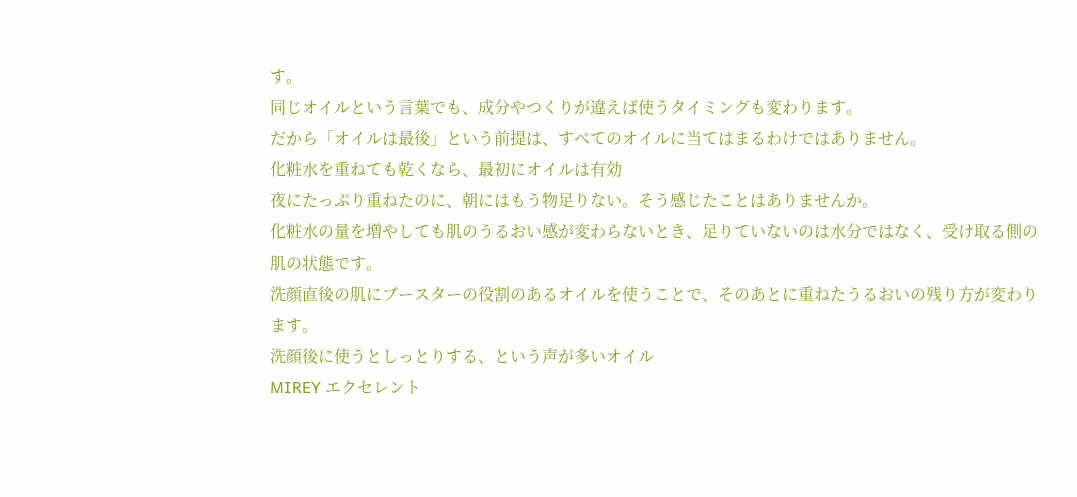す。
同じオイルという言葉でも、成分やつくりが違えば使うタイミングも変わります。
だから「オイルは最後」という前提は、すべてのオイルに当てはまるわけではありません。
化粧水を重ねても乾くなら、最初にオイルは有効
夜にたっぷり重ねたのに、朝にはもう物足りない。そう感じたことはありませんか。
化粧水の量を増やしても肌のうるおい感が変わらないとき、足りていないのは水分ではなく、受け取る側の肌の状態です。
洗顔直後の肌にブースターの役割のあるオイルを使うことで、そのあとに重ねたうるおいの残り方が変わります。
洗顔後に使うとしっとりする、という声が多いオイル
MIREY エクセレント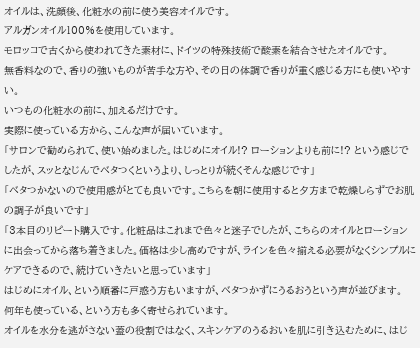オイルは、洗顔後、化粧水の前に使う美容オイルです。
アルガンオイル100%を使用しています。
モロッコで古くから使われてきた素材に、ドイツの特殊技術で酸素を結合させたオイルです。
無香料なので、香りの強いものが苦手な方や、その日の体調で香りが重く感じる方にも使いやすい。
いつもの化粧水の前に、加えるだけです。
実際に使っている方から、こんな声が届いています。
「サロンで勧められて、使い始めました。はじめにオイル!? ローションよりも前に!? という感じでしたが、スッとなじんでベタつくというより、しっとりが続くそんな感じです」
「ベタつかないので使用感がとても良いです。こちらを朝に使用すると夕方まで乾燥しらずでお肌の調子が良いです」
「3本目のリピート購入です。化粧品はこれまで色々と迷子でしたが、こちらのオイルとローションに出会ってから落ち着きました。価格は少し高めですが、ラインを色々揃える必要がなくシンプルにケアできるので、続けていきたいと思っています」
はじめにオイル、という順番に戸惑う方もいますが、ベタつかずにうるおうという声が並びます。
何年も使っている、という方も多く寄せられています。
オイルを水分を逃がさない蓋の役割ではなく、スキンケアのうるおいを肌に引き込むために、はじ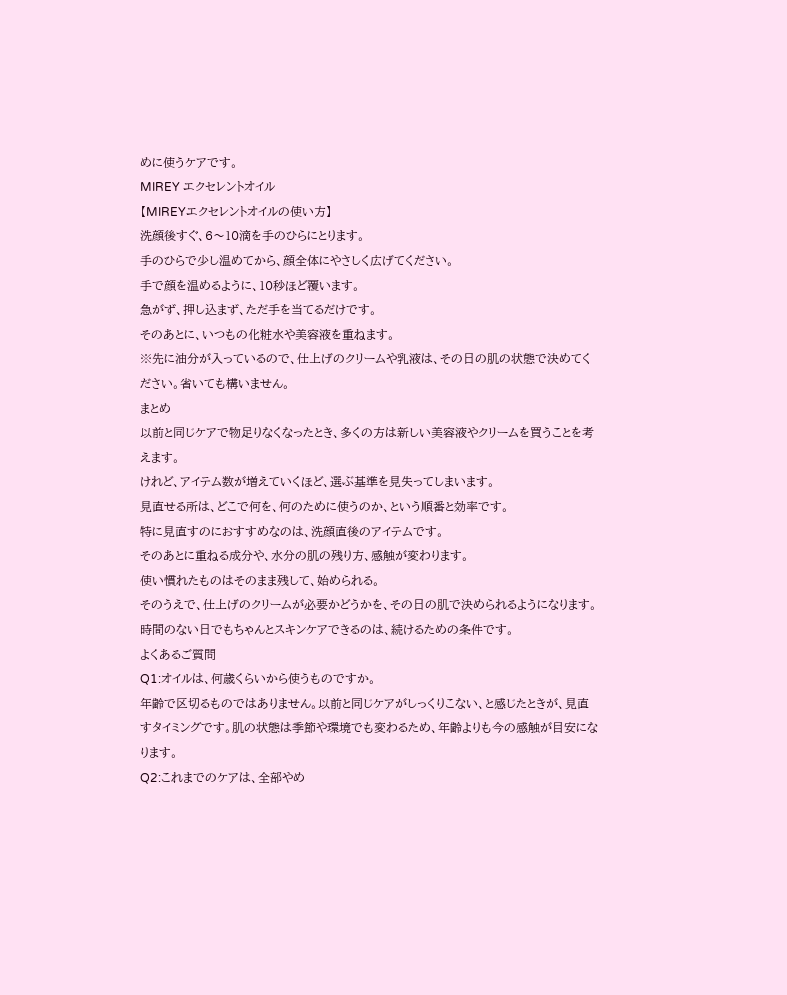めに使うケアです。
MIREY エクセレントオイル
【MIREYエクセレントオイルの使い方】
洗顔後すぐ、6〜10滴を手のひらにとります。
手のひらで少し温めてから、顔全体にやさしく広げてください。
手で顔を温めるように、10秒ほど覆います。
急がず、押し込まず、ただ手を当てるだけです。
そのあとに、いつもの化粧水や美容液を重ねます。
※先に油分が入っているので、仕上げのクリームや乳液は、その日の肌の状態で決めてください。省いても構いません。
まとめ
以前と同じケアで物足りなくなったとき、多くの方は新しい美容液やクリームを買うことを考えます。
けれど、アイテム数が増えていくほど、選ぶ基準を見失ってしまいます。
見直せる所は、どこで何を、何のために使うのか、という順番と効率です。
特に見直すのにおすすめなのは、洗顔直後のアイテムです。
そのあとに重ねる成分や、水分の肌の残り方、感触が変わります。
使い慣れたものはそのまま残して、始められる。
そのうえで、仕上げのクリームが必要かどうかを、その日の肌で決められるようになります。
時間のない日でもちゃんとスキンケアできるのは、続けるための条件です。
よくあるご質問
Q1:オイルは、何歳くらいから使うものですか。
年齢で区切るものではありません。以前と同じケアがしっくりこない、と感じたときが、見直すタイミングです。肌の状態は季節や環境でも変わるため、年齢よりも今の感触が目安になります。
Q2:これまでのケアは、全部やめ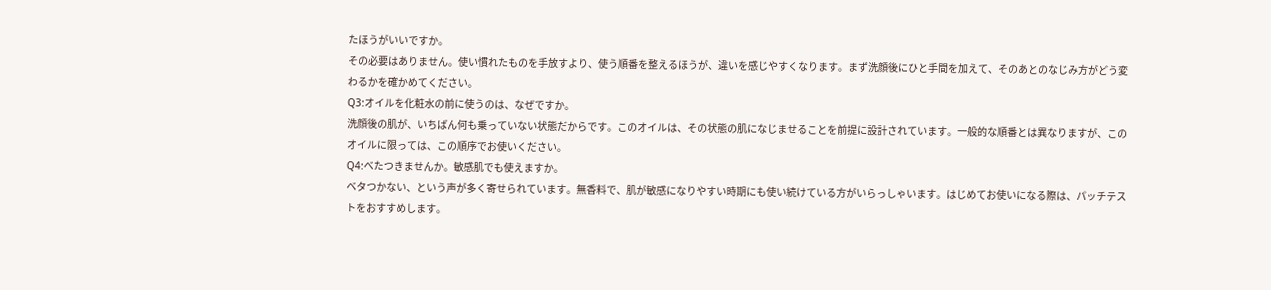たほうがいいですか。
その必要はありません。使い慣れたものを手放すより、使う順番を整えるほうが、違いを感じやすくなります。まず洗顔後にひと手間を加えて、そのあとのなじみ方がどう変わるかを確かめてください。
Q3:オイルを化粧水の前に使うのは、なぜですか。
洗顔後の肌が、いちばん何も乗っていない状態だからです。このオイルは、その状態の肌になじませることを前提に設計されています。一般的な順番とは異なりますが、このオイルに限っては、この順序でお使いください。
Q4:べたつきませんか。敏感肌でも使えますか。
ベタつかない、という声が多く寄せられています。無香料で、肌が敏感になりやすい時期にも使い続けている方がいらっしゃいます。はじめてお使いになる際は、パッチテストをおすすめします。